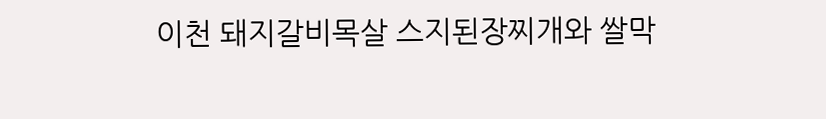이천 돼지갈비목살 스지된장찌개와 쌀막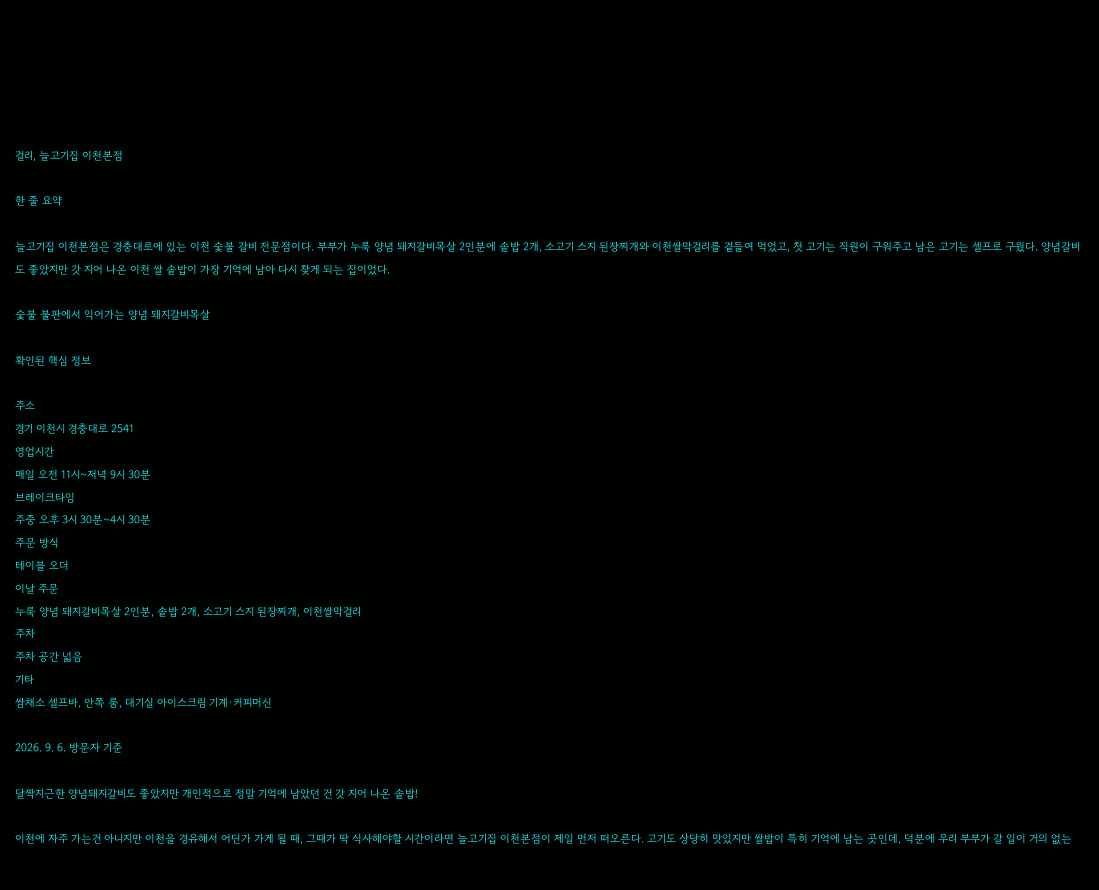걸리, 늘고기집 이천본점

한 줄 요약

늘고기집 이천본점은 경충대로에 있는 이천 숯불 갈비 전문점이다. 부부가 누룩 양념 돼지갈비목살 2인분에 솥밥 2개, 소고기 스지 된장찌개와 이천쌀막걸리를 곁들여 먹었고, 첫 고기는 직원이 구워주고 남은 고기는 셀프로 구웠다. 양념갈비도 좋았지만 갓 지어 나온 이천 쌀 솥밥이 가장 기억에 남아 다시 찾게 되는 집이었다.

숯불 불판에서 익어가는 양념 돼지갈비목살

확인된 핵심 정보

주소
경기 이천시 경충대로 2541
영업시간
매일 오전 11시~저녁 9시 30분
브레이크타임
주중 오후 3시 30분~4시 30분
주문 방식
테이블 오더
이날 주문
누룩 양념 돼지갈비목살 2인분, 솥밥 2개, 소고기 스지 된장찌개, 이천쌀막걸리
주차
주차 공간 넓음
기타
쌈채소 셀프바, 안쪽 룸, 대기실 아이스크림 기계·커피머신

2026. 9. 6. 방문자 기준

달짝지근한 양념돼지갈비도 좋았지만 개인적으로 정말 기억에 남았던 건 갓 지어 나온 솥밥!

이천에 자주 가는건 아니지만 이천을 경유해서 어딘가 가게 될 때, 그때가 딱 식사해야할 시간이라면 늘고기집 이천본점이 제일 먼저 떠오른다. 고기도 상당히 맛있지만 쌀밥이 특히 기억에 남는 곳인데, 덕분에 우리 부부가 갈 일이 거의 없는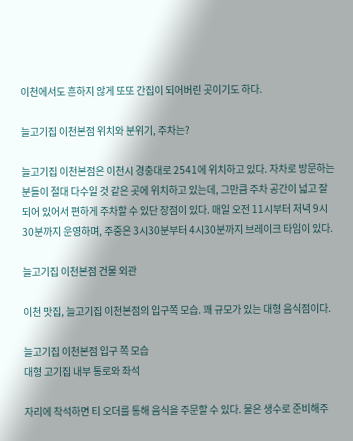이천에서도 흔하지 않게 또또 간집이 되어버린 곳이기도 하다.

늘고기집 이천본점 위치와 분위기, 주차는?

늘고기집 이천본점은 이천시 경충대로 2541에 위치하고 있다. 자차로 방문하는 분들이 절대 다수일 것 같은 곳에 위치하고 있는데, 그만큼 주차 공간이 넓고 잘 되어 있어서 편하게 주차할 수 있단 장점이 있다. 매일 오전 11시부터 저녁 9시30분까지 운영하며, 주중은 3시30분부터 4시30분까지 브레이크 타임이 있다.

늘고기집 이천본점 건물 외관

이천 맛집, 늘고기집 이천본점의 입구쪽 모습. 꽤 규모가 있는 대형 음식점이다.

늘고기집 이천본점 입구 쪽 모습
대형 고기집 내부 통로와 좌석

자리에 착석하면 티 오더를 통해 음식을 주문할 수 있다. 물은 생수로 준비해주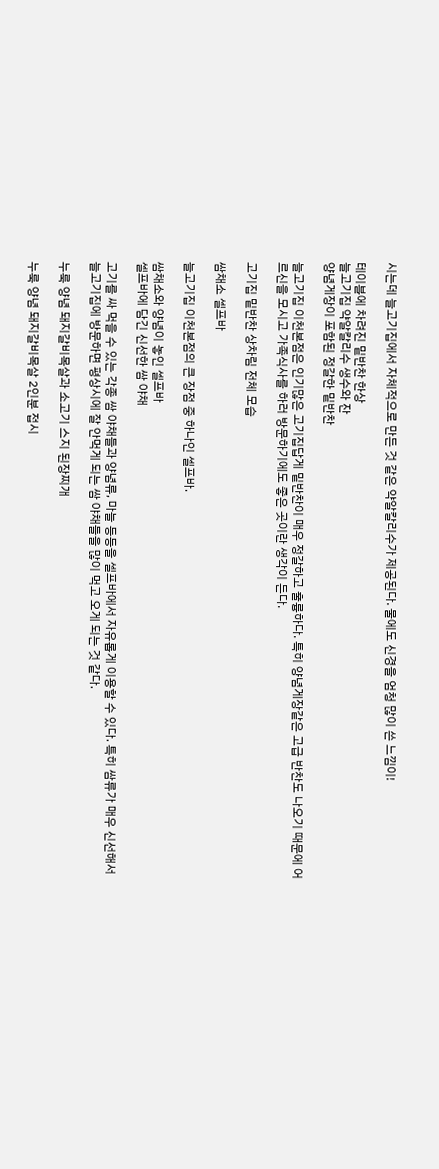시는데 늘고기집에서 자체적으로 만든 것 같은 약알칼리수가 제공된다. 물에도 신경을 엄청 많이 쓴 느낌이!

테이블에 차려진 밑반찬 한상
늘고기집 약알칼리수 생수와 잔
양념게장이 포함된 정갈한 밑반찬

늘고기집 이천본점은 인기많은 고기집답게 밑반찬이 매우 정갈하고 훌륭하다. 특히 양념게장같은 고급 반찬도 나오기 때문에 어르신을 모시고 가족식사를 하러 방문하기에도 좋은 곳이란 생각이 든다.

고기집 밑반찬 상차림 전체 모습

쌈채소 셀프바

늘고기집 이천본점의 큰 장점 중 하나인 셀프바.

쌈채소와 양념이 놓인 셀프바
셀프바에 담긴 신선한 쌈 야채

고기를 싸 먹을 수 있는 각종 쌈 야채들과 양념류, 마늘 등등을 셀프바에서 자유롭게 이용할 수 있다. 특히 쌈류가 매우 신선해서 늘고기집에 방문하면 평상시에 잘 안먹게 되는 쌈 야채들을 많이 먹고 오게 되는 것 같다.

누룩 양념 돼지갈비목살과 소고기 스지 된장찌개

누룩 양념 돼지갈비목살 2인분 접시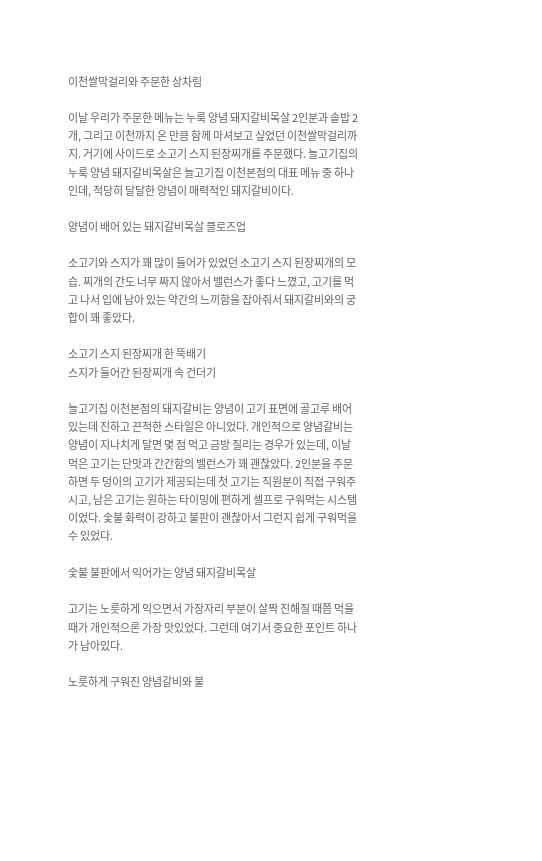이천쌀막걸리와 주문한 상차림

이날 우리가 주문한 메뉴는 누룩 양념 돼지갈비목살 2인분과 솥밥 2개, 그리고 이천까지 온 만큼 함께 마셔보고 싶었던 이천쌀막걸리까지. 거기에 사이드로 소고기 스지 된장찌개를 주문했다. 늘고기집의 누룩 양념 돼지갈비목살은 늘고기집 이천본점의 대표 메뉴 중 하나인데, 적당히 달달한 양념이 매력적인 돼지갈비이다.

양념이 배어 있는 돼지갈비목살 클로즈업

소고기와 스지가 꽤 많이 들어가 있었던 소고기 스지 된장찌개의 모습. 찌개의 간도 너무 짜지 않아서 밸런스가 좋다 느꼈고, 고기를 먹고 나서 입에 남아 있는 약간의 느끼함을 잡아줘서 돼지갈비와의 궁합이 꽤 좋았다.

소고기 스지 된장찌개 한 뚝배기
스지가 들어간 된장찌개 속 건더기

늘고기집 이천본점의 돼지갈비는 양념이 고기 표면에 골고루 배어 있는데 진하고 끈적한 스타일은 아니었다. 개인적으로 양념갈비는 양념이 지나치게 달면 몇 점 먹고 금방 질리는 경우가 있는데, 이날 먹은 고기는 단맛과 간간함의 밸런스가 꽤 괜찮았다. 2인분을 주문하면 두 덩이의 고기가 제공되는데 첫 고기는 직원분이 직접 구워주시고, 남은 고기는 원하는 타이밍에 편하게 셀프로 구워먹는 시스템이었다. 숯불 화력이 강하고 불판이 괜찮아서 그런지 쉽게 구워먹을 수 있었다.

숯불 불판에서 익어가는 양념 돼지갈비목살

고기는 노릇하게 익으면서 가장자리 부분이 살짝 진해질 때쯤 먹을 때가 개인적으론 가장 맛있었다. 그런데 여기서 중요한 포인트 하나가 남아있다.

노릇하게 구워진 양념갈비와 불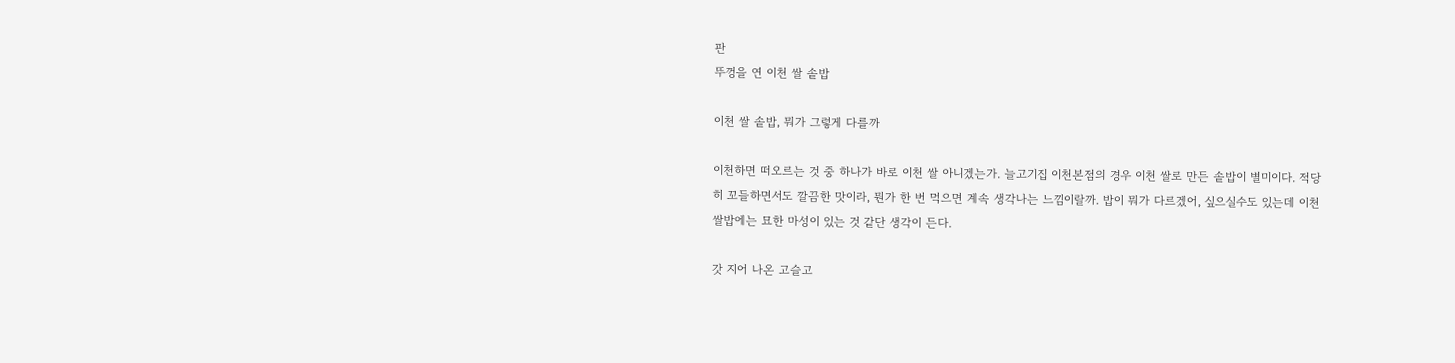판
뚜껑을 연 이천 쌀 솥밥

이천 쌀 솥밥, 뭐가 그렇게 다를까

이천하면 떠오르는 것 중 하나가 바로 이천 쌀 아니겠는가. 늘고기집 이천본점의 경우 이천 쌀로 만든 솥밥이 별미이다. 적당히 꼬들하면서도 깔끔한 맛이라, 뭔가 한 번 먹으면 계속 생각나는 느낌이랄까. 밥이 뭐가 다르겠어, 싶으실수도 있는데 이천 쌀밥에는 묘한 마성이 있는 것 같단 생각이 든다.

갓 지어 나온 고슬고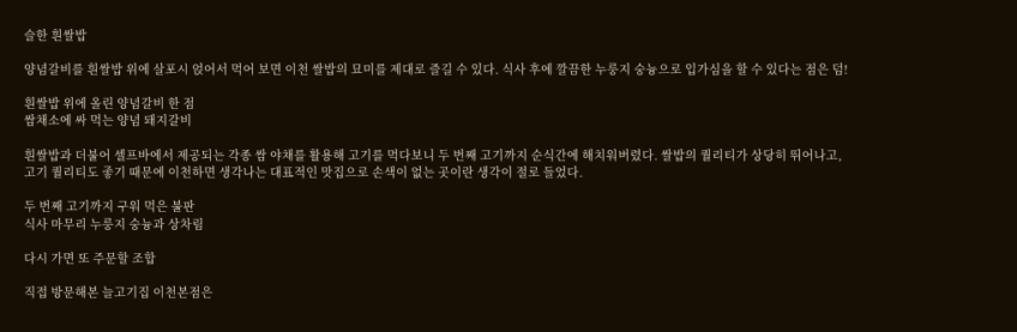슬한 흰쌀밥

양념갈비를 흰쌀밥 위에 살포시 얹어서 먹어 보면 이천 쌀밥의 묘미를 제대로 즐길 수 있다. 식사 후에 깔끔한 누룽지 숭늉으로 입가심을 할 수 있다는 점은 덤!

흰쌀밥 위에 올린 양념갈비 한 점
쌈채소에 싸 먹는 양념 돼지갈비

흰쌀밥과 더불어 셀프바에서 제공되는 각종 쌈 야채를 활용해 고기를 먹다보니 두 번째 고기까지 순식간에 해치워버렸다. 쌀밥의 퀄리티가 상당히 뛰어나고, 고기 퀄리티도 좋기 때문에 이천하면 생각나는 대표적인 맛집으로 손색이 없는 곳이란 생각이 절로 들었다.

두 번째 고기까지 구워 먹은 불판
식사 마무리 누룽지 숭늉과 상차림

다시 가면 또 주문할 조합

직접 방문해본 늘고기집 이천본점은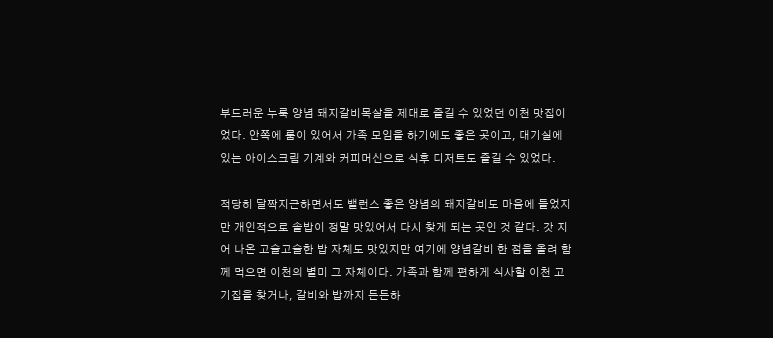부드러운 누룩 양념 돼지갈비목살을 제대로 즐길 수 있었던 이천 맛집이었다. 안쪽에 룸이 있어서 가족 모임을 하기에도 좋은 곳이고, 대기실에 있는 아이스크림 기계와 커피머신으로 식후 디저트도 즐길 수 있었다.

적당히 달짝지근하면서도 밸런스 좋은 양념의 돼지갈비도 마음에 들었지만 개인적으로 솥밥이 정말 맛있어서 다시 찾게 되는 곳인 것 같다. 갓 지어 나온 고슬고슬한 밥 자체도 맛있지만 여기에 양념갈비 한 점을 올려 함께 먹으면 이천의 별미 그 자체이다. 가족과 함께 편하게 식사할 이천 고기집을 찾거나, 갈비와 밥까지 든든하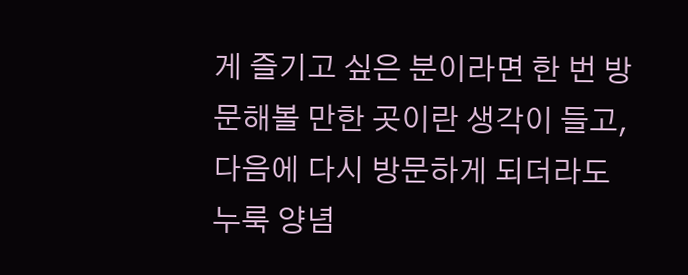게 즐기고 싶은 분이라면 한 번 방문해볼 만한 곳이란 생각이 들고, 다음에 다시 방문하게 되더라도 누룩 양념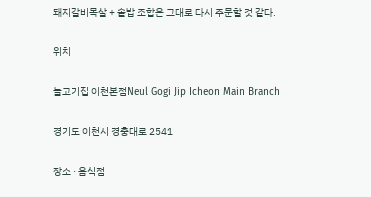돼지갈비목살 + 솥밥 조합은 그대로 다시 주문할 것 같다.

위치

늘고기집 이천본점Neul Gogi Jip Icheon Main Branch

경기도 이천시 경충대로 2541

장소 · 음식점